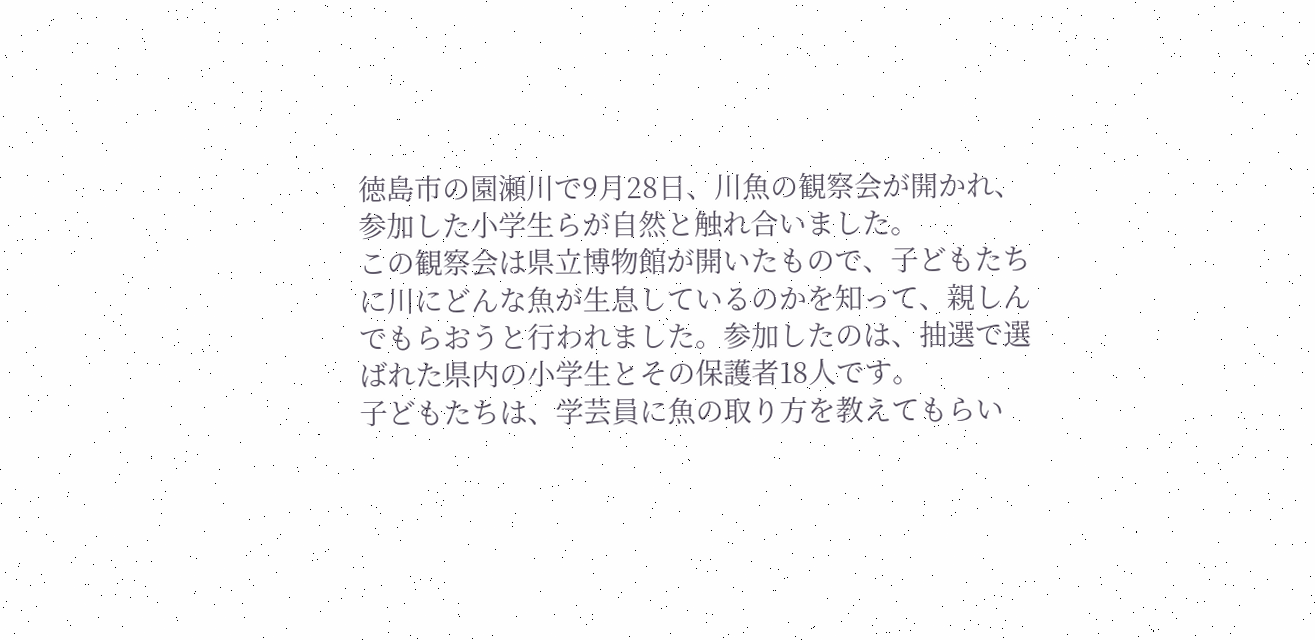徳島市の園瀬川で9月28日、川魚の観察会が開かれ、参加した小学生らが自然と触れ合いました。
この観察会は県立博物館が開いたもので、子どもたちに川にどんな魚が生息しているのかを知って、親しんでもらおうと行われました。参加したのは、抽選で選ばれた県内の小学生とその保護者18人です。
子どもたちは、学芸員に魚の取り方を教えてもらい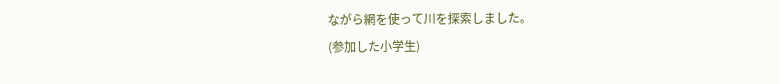ながら網を使って川を探索しました。
(参加した小学生)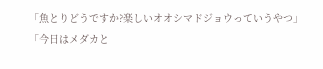「魚とりどうですか?楽しいオオシマドジョウっていうやつ」
「今日はメダカと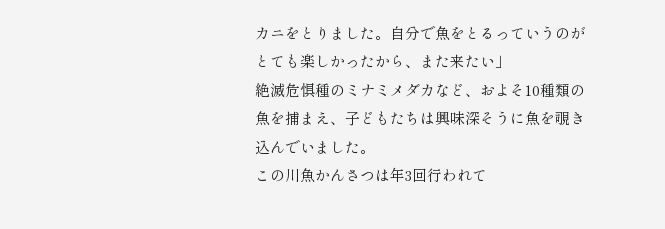カニをとりました。自分で魚をとるっていうのがとても楽しかったから、また来たい」
絶滅危惧種のミナミメダカなど、およそ10種類の魚を捕まえ、子どもたちは興味深そうに魚を覗き込んでいました。
この川魚かんさつは年3回行われて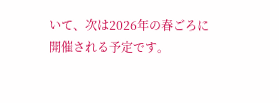いて、次は2026年の春ごろに開催される予定です。